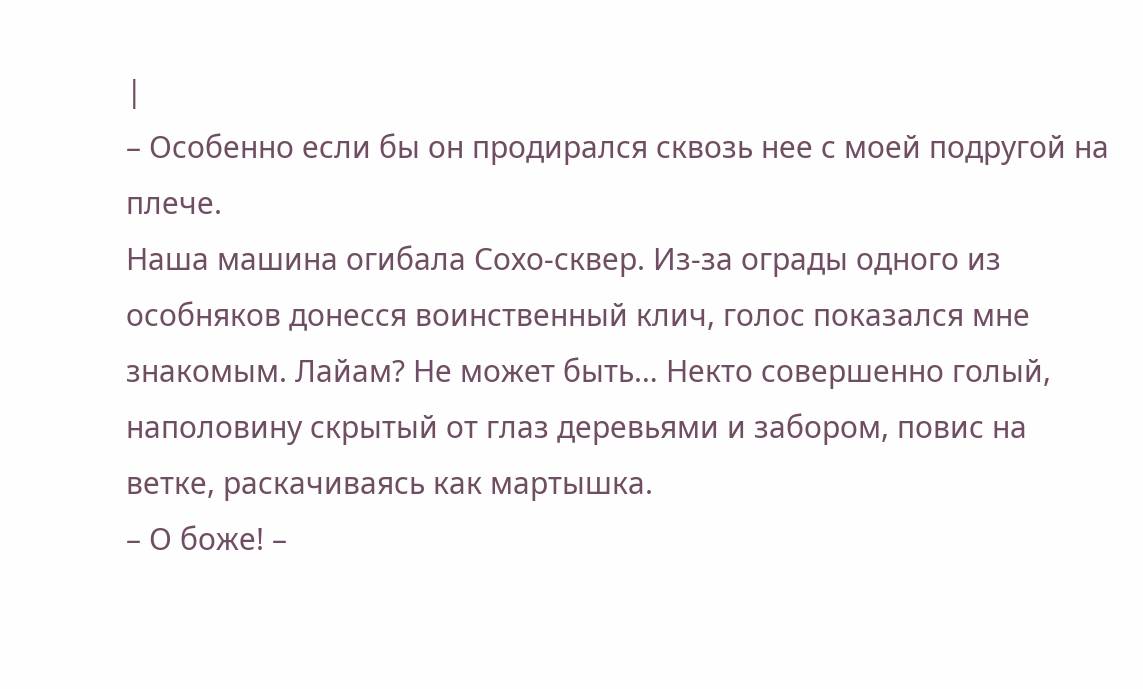|
– Особенно если бы он продирался сквозь нее с моей подругой на плече.
Наша машина огибала Сохо-сквер. Из-за ограды одного из особняков донесся воинственный клич, голос показался мне знакомым. Лайам? Не может быть… Некто совершенно голый, наполовину скрытый от глаз деревьями и забором, повис на ветке, раскачиваясь как мартышка.
– О боже! –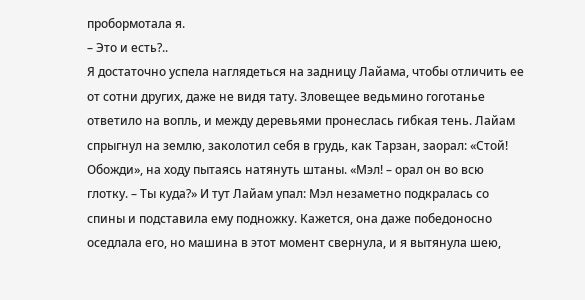пробормотала я.
– Это и есть?..
Я достаточно успела наглядеться на задницу Лайама, чтобы отличить ее от сотни других, даже не видя тату. Зловещее ведьмино гоготанье ответило на вопль, и между деревьями пронеслась гибкая тень. Лайам спрыгнул на землю, заколотил себя в грудь, как Тарзан, заорал: «Стой! Обожди», на ходу пытаясь натянуть штаны. «Мэл! – орал он во всю глотку. – Ты куда?» И тут Лайам упал: Мэл незаметно подкралась со спины и подставила ему подножку. Кажется, она даже победоносно оседлала его, но машина в этот момент свернула, и я вытянула шею,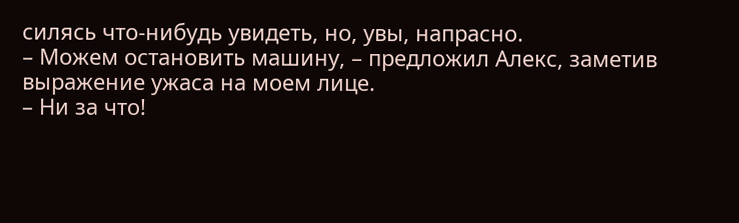силясь что-нибудь увидеть, но, увы, напрасно.
– Можем остановить машину, – предложил Алекс, заметив выражение ужаса на моем лице.
– Ни за что!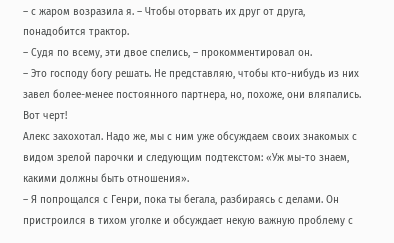– с жаром возразила я. – Чтобы оторвать их друг от друга, понадобится трактор.
– Судя по всему, эти двое спелись, – прокомментировал он.
– Это господу богу решать. Не представляю, чтобы кто-нибудь из них завел более-менее постоянного партнера, но, похоже, они вляпались. Вот черт!
Алекс захохотал. Надо же, мы с ним уже обсуждаем своих знакомых с видом зрелой парочки и следующим подтекстом: «Уж мы-то знаем, какими должны быть отношения».
– Я попрощался с Генри, пока ты бегала, разбираясь с делами. Он пристроился в тихом уголке и обсуждает некую важную проблему с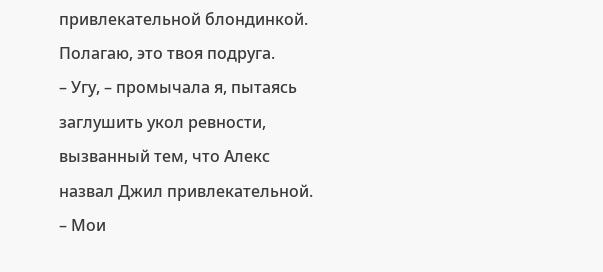привлекательной блондинкой. Полагаю, это твоя подруга.
– Угу, – промычала я, пытаясь заглушить укол ревности, вызванный тем, что Алекс назвал Джил привлекательной. – Мои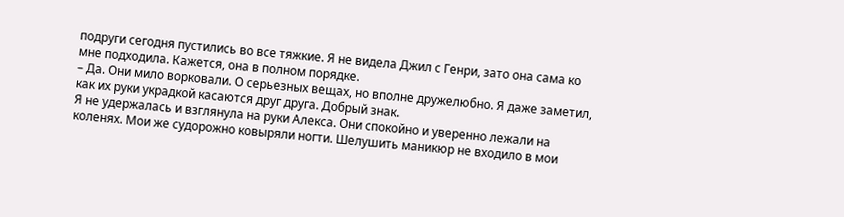подруги сегодня пустились во все тяжкие. Я не видела Джил с Генри, зато она сама ко мне подходила. Кажется, она в полном порядке.
– Да. Они мило ворковали. О серьезных вещах, но вполне дружелюбно. Я даже заметил, как их руки украдкой касаются друг друга. Добрый знак.
Я не удержалась и взглянула на руки Алекса. Они спокойно и уверенно лежали на коленях. Мои же судорожно ковыряли ногти. Шелушить маникюр не входило в мои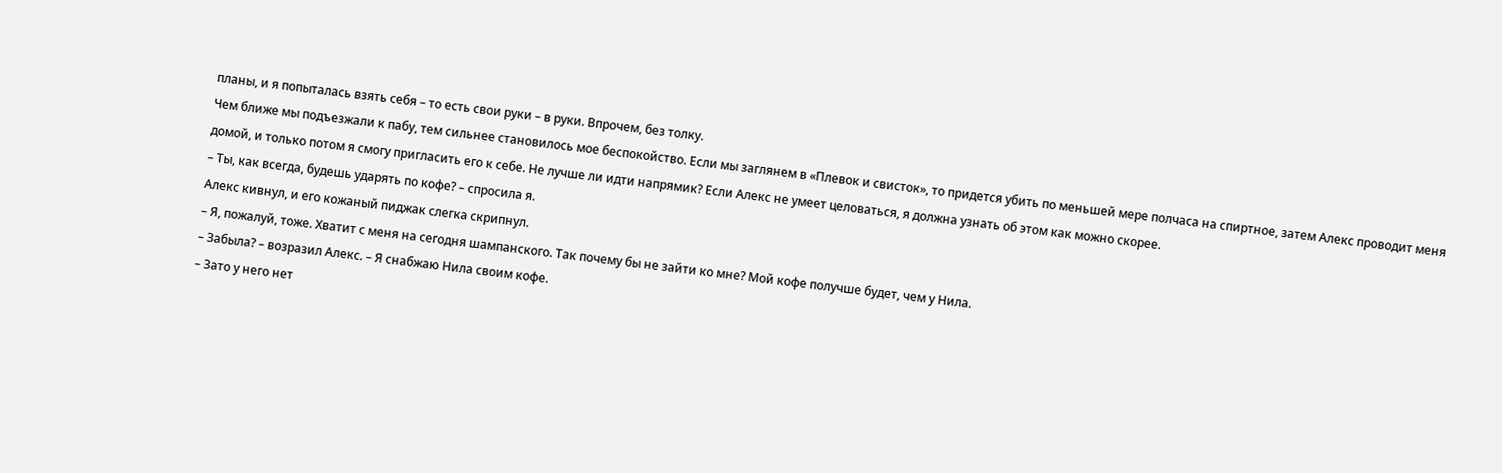планы, и я попыталась взять себя – то есть свои руки – в руки. Впрочем, без толку.
Чем ближе мы подъезжали к пабу, тем сильнее становилось мое беспокойство. Если мы заглянем в «Плевок и свисток», то придется убить по меньшей мере полчаса на спиртное, затем Алекс проводит меня домой, и только потом я смогу пригласить его к себе. Не лучше ли идти напрямик? Если Алекс не умеет целоваться, я должна узнать об этом как можно скорее.
– Ты, как всегда, будешь ударять по кофе? – спросила я.
Алекс кивнул, и его кожаный пиджак слегка скрипнул.
– Я, пожалуй, тоже. Хватит с меня на сегодня шампанского. Так почему бы не зайти ко мне? Мой кофе получше будет, чем у Нила.
– Забыла? – возразил Алекс. – Я снабжаю Нила своим кофе.
– Зато у него нет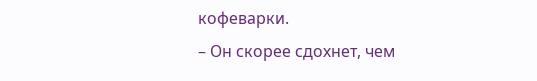кофеварки.
– Он скорее сдохнет, чем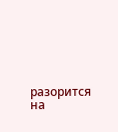разорится на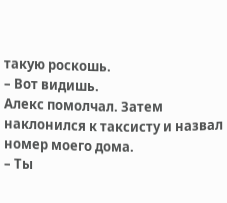такую роскошь.
– Вот видишь.
Алекс помолчал. Затем наклонился к таксисту и назвал номер моего дома.
– Ты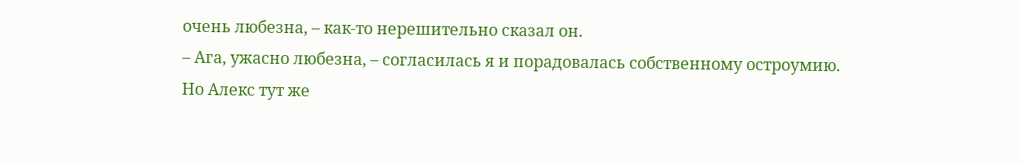очень любезна, – как-то нерешительно сказал он.
– Ага, ужасно любезна, – согласилась я и порадовалась собственному остроумию.
Но Алекс тут же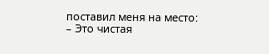поставил меня на место:
– Это чистая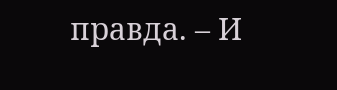правда. – И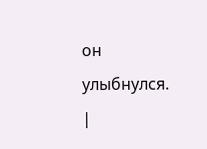он улыбнулся. |